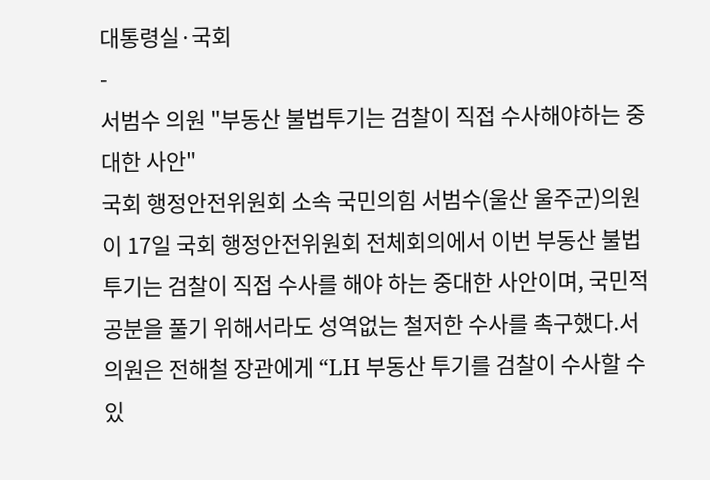대통령실·국회
-
서범수 의원 "부동산 불법투기는 검찰이 직접 수사해야하는 중대한 사안"
국회 행정안전위원회 소속 국민의힘 서범수(울산 울주군)의원이 17일 국회 행정안전위원회 전체회의에서 이번 부동산 불법투기는 검찰이 직접 수사를 해야 하는 중대한 사안이며, 국민적 공분을 풀기 위해서라도 성역없는 철저한 수사를 촉구했다.서 의원은 전해철 장관에게 “LH 부동산 투기를 검찰이 수사할 수 있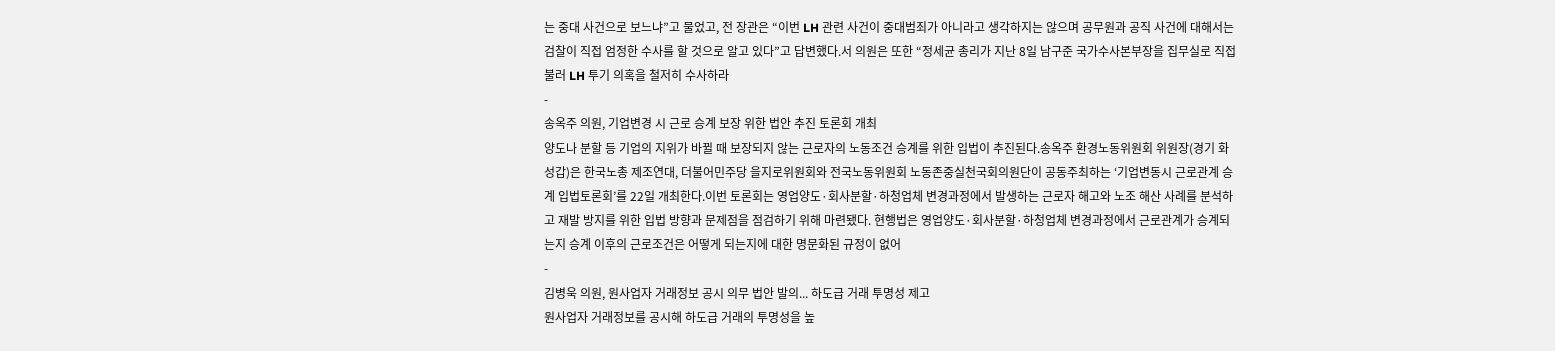는 중대 사건으로 보느냐”고 물었고, 전 장관은 “이번 LH 관련 사건이 중대범죄가 아니라고 생각하지는 않으며 공무원과 공직 사건에 대해서는 검찰이 직접 엄정한 수사를 할 것으로 알고 있다”고 답변했다.서 의원은 또한 “정세균 총리가 지난 8일 남구준 국가수사본부장을 집무실로 직접 불러 LH 투기 의혹을 철저히 수사하라
-
송옥주 의원, 기업변경 시 근로 승계 보장 위한 법안 추진 토론회 개최
양도나 분할 등 기업의 지위가 바뀔 때 보장되지 않는 근로자의 노동조건 승계를 위한 입법이 추진된다.송옥주 환경노동위원회 위원장(경기 화성갑)은 한국노총 제조연대, 더불어민주당 을지로위원회와 전국노동위원회 노동존중실천국회의원단이 공동주최하는 ‘기업변동시 근로관계 승계 입법토론회’를 22일 개최한다.이번 토론회는 영업양도·회사분할·하청업체 변경과정에서 발생하는 근로자 해고와 노조 해산 사례를 분석하고 재발 방지를 위한 입법 방향과 문제점을 점검하기 위해 마련됐다. 현행법은 영업양도·회사분할·하청업체 변경과정에서 근로관계가 승계되는지 승계 이후의 근로조건은 어떻게 되는지에 대한 명문화된 규정이 없어
-
김병욱 의원, 원사업자 거래정보 공시 의무 법안 발의... 하도급 거래 투명성 제고
원사업자 거래정보를 공시해 하도급 거래의 투명성을 높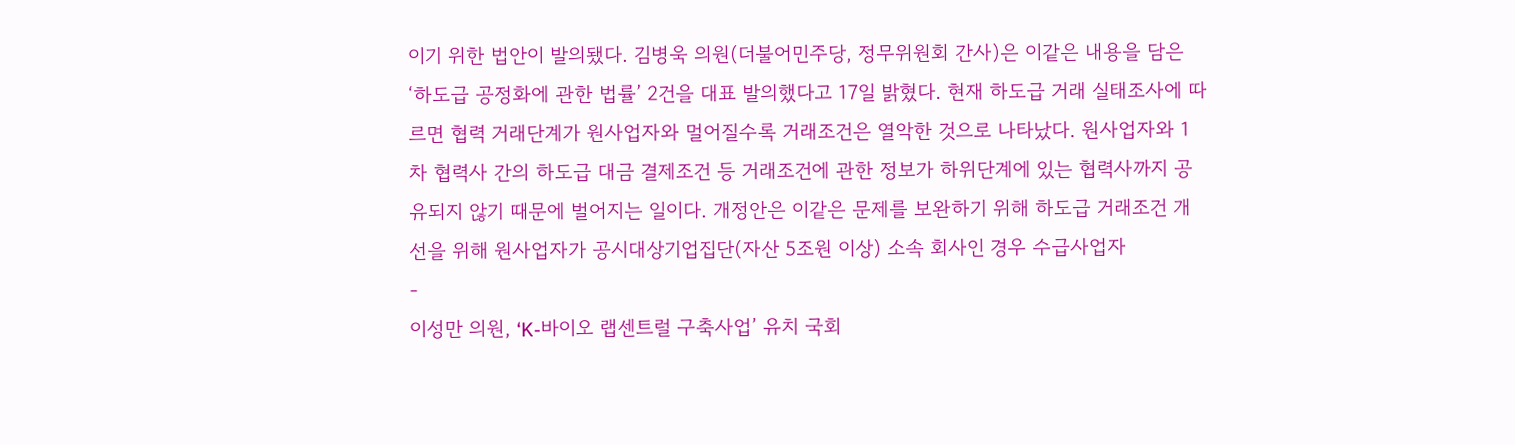이기 위한 법안이 발의됐다. 김병욱 의원(더불어민주당, 정무위원회 간사)은 이같은 내용을 담은 ‘하도급 공정화에 관한 법률’ 2건을 대표 발의했다고 17일 밝혔다. 현재 하도급 거래 실태조사에 따르면 협력 거래단계가 원사업자와 멀어질수록 거래조건은 열악한 것으로 나타났다. 원사업자와 1차 협력사 간의 하도급 대금 결제조건 등 거래조건에 관한 정보가 하위단계에 있는 협력사까지 공유되지 않기 때문에 벌어지는 일이다. 개정안은 이같은 문제를 보완하기 위해 하도급 거래조건 개선을 위해 원사업자가 공시대상기업집단(자산 5조원 이상) 소속 회사인 경우 수급사업자
-
이성만 의원, ‘K-바이오 랩센트럴 구축사업’ 유치 국회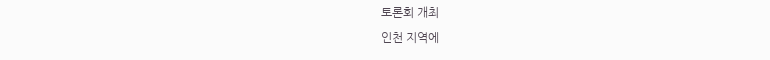토론회 개최
인천 지역에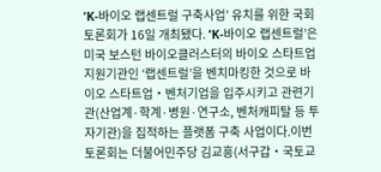‘K-바이오 랩센트럴 구축사업’ 유치를 위한 국회 토론회가 16일 개최됐다. ‘K-바이오 랩센트럴’은 미국 보스턴 바이오클러스터의 바이오 스타트업 지원기관인 ‘랩센트럴’을 벤치마킹한 것으로 바이오 스타트업‧벤처기업을 입주시키고 관련기관(산업계·학계·병원·연구소, 벤처캐피탈 등 투자기관)을 집적하는 플랫폼 구축 사업이다.이번 토론회는 더불어민주당 김교흥(서구갑‧국토교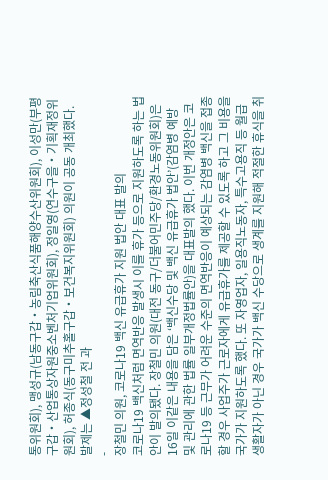통위원회), 맹성규(남동구갑‧농림축산식품해양수산위원회), 이성만(부평구갑‧산업통상자원중소벤처기업위원회), 정일영(연수구을‧기획재정위원회), 허종식(동구미추홀구갑‧보건복지위원회) 의원이 공동 개최했다. 발제는 ▲정성철 전 과
-
장철민 의원, 코로나19 백신 유급휴가 지원 법안 대표 발의
코로나19 백신처럼 면역반응 발생시 이를 휴가 등으로 지원하도록 하는 법안이 발의됐다. 장철민 의원(대전 동구/더불어민주당/환경노동위원회)은 16일 이같은 내용을 담은 ‘백신수당 및 백신 유급휴가 법안’(감염병 예방 및 관리에 관한 법률 일부개정법률안)을 대표발의 했다. 이번 개정안은 코로나19 등 근무가 어려운 수준의 면역반응이 예상되는 감염병 백신을 접종할 경우 사업주가 근로자에게 유급휴가를 제공할 수 있도록 하고 그 비용을 국가가 지원하도록 했다. 또 자영업자, 일용직노동자, 특수고용직 등 월급 생활자가 아닌 경우 국가가 백신 수당으로 생계를 지원해 적절한 휴식을 취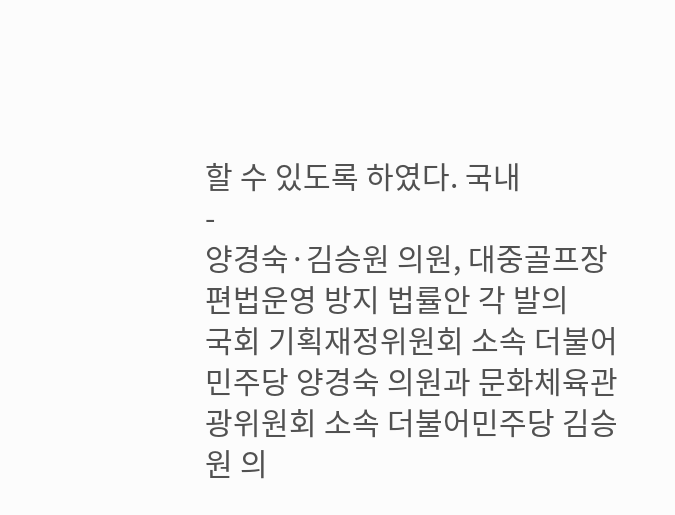할 수 있도록 하였다. 국내
-
양경숙·김승원 의원, 대중골프장 편법운영 방지 법률안 각 발의
국회 기획재정위원회 소속 더불어민주당 양경숙 의원과 문화체육관광위원회 소속 더불어민주당 김승원 의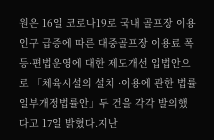원은 16일 코로나19로 국내 골프장 이용인구 급증에 따른 대중골프장 이용료 폭등·편법운영에 대한 제도개선 입법안으로 「체육시설의 설치 ·이용에 관한 법률 일부개정법률안」두 건을 각각 발의했다고 17일 밝혔다.지난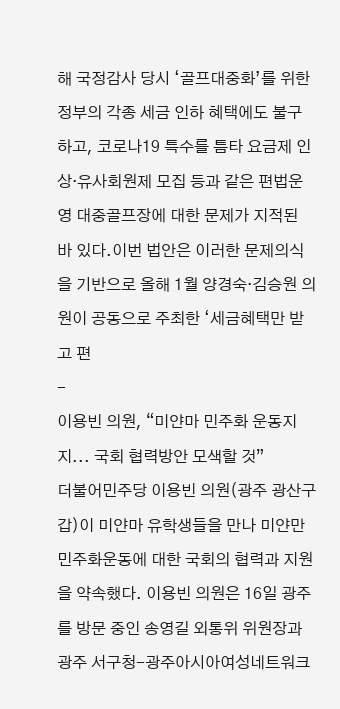해 국정감사 당시 ‘골프대중화’를 위한 정부의 각종 세금 인하 혜택에도 불구하고, 코로나19 특수를 틈타 요금제 인상·유사회원제 모집 등과 같은 편법운영 대중골프장에 대한 문제가 지적된 바 있다.이번 법안은 이러한 문제의식을 기반으로 올해 1월 양경숙·김승원 의원이 공동으로 주최한 ‘세금혜택만 받고 편
-
이용빈 의원, “미얀마 민주화 운동지지... 국회 협력방안 모색할 것”
더불어민주당 이용빈 의원(광주 광산구갑)이 미얀마 유학생들을 만나 미얀만 민주화운동에 대한 국회의 협력과 지원을 약속했다. 이용빈 의원은 16일 광주를 방문 중인 송영길 외통위 위원장과 광주 서구청-광주아시아여성네트워크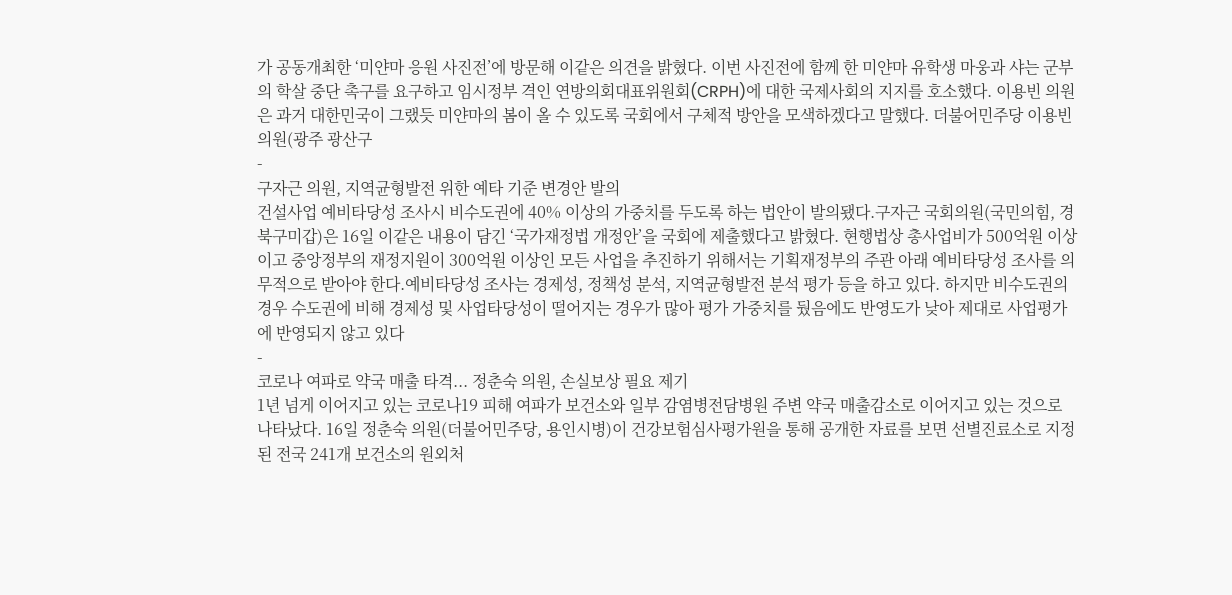가 공동개최한 ‘미얀마 응원 사진전’에 방문해 이같은 의견을 밝혔다. 이번 사진전에 함께 한 미얀마 유학생 마웅과 샤는 군부의 학살 중단 촉구를 요구하고 임시정부 격인 연방의회대표위원회(CRPH)에 대한 국제사회의 지지를 호소했다. 이용빈 의원은 과거 대한민국이 그랬듯 미얀마의 봄이 올 수 있도록 국회에서 구체적 방안을 모색하겠다고 말했다. 더불어민주당 이용빈 의원(광주 광산구
-
구자근 의원, 지역균형발전 위한 예타 기준 변경안 발의
건설사업 예비타당성 조사시 비수도권에 40% 이상의 가중치를 두도록 하는 법안이 발의됐다.구자근 국회의원(국민의힘, 경북구미갑)은 16일 이같은 내용이 담긴 ‘국가재정법 개정안’을 국회에 제출했다고 밝혔다. 현행법상 총사업비가 500억원 이상이고 중앙정부의 재정지원이 300억원 이상인 모든 사업을 추진하기 위해서는 기획재정부의 주관 아래 예비타당성 조사를 의무적으로 받아야 한다.예비타당성 조사는 경제성, 정책성 분석, 지역균형발전 분석 평가 등을 하고 있다. 하지만 비수도권의 경우 수도권에 비해 경제성 및 사업타당성이 떨어지는 경우가 많아 평가 가중치를 뒀음에도 반영도가 낮아 제대로 사업평가에 반영되지 않고 있다
-
코로나 여파로 약국 매출 타격... 정춘숙 의원, 손실보상 필요 제기
1년 넘게 이어지고 있는 코로나19 피해 여파가 보건소와 일부 감염병전담병원 주변 약국 매출감소로 이어지고 있는 것으로 나타났다. 16일 정춘숙 의원(더불어민주당, 용인시병)이 건강보험심사평가원을 통해 공개한 자료를 보면 선별진료소로 지정된 전국 241개 보건소의 원외처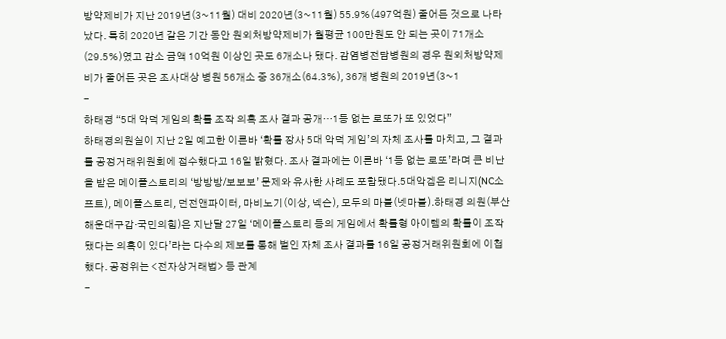방약제비가 지난 2019년(3~11월) 대비 2020년(3~11월) 55.9%(497억원) 줄어든 것으로 나타났다. 특히 2020년 같은 기간 동안 원외처방약제비가 월평균 100만원도 안 되는 곳이 71개소(29.5%)였고 감소 금액 10억원 이상인 곳도 6개소나 됐다. 감염병전담병원의 경우 원외처방약제비가 줄어든 곳은 조사대상 병원 56개소 중 36개소(64.3%), 36개 병원의 2019년(3~1
-
하태경 “5대 악덕 게임의 확률 조작 의혹 조사 결과 공개…1등 없는 로또가 또 있었다”
하태경의원실이 지난 2일 예고한 이른바 ‘확률 장사 5대 악덕 게임’의 자체 조사를 마치고, 그 결과를 공정거래위원회에 접수했다고 16일 밝혔다. 조사 결과에는 이른바 ‘1등 없는 로또’라며 큰 비난을 받은 메이플스토리의 ‘방방방/보보보’ 문제와 유사한 사례도 포함됐다.5대악겜은 리니지(NC소프트), 메이플스토리, 던전앤파이터, 마비노기(이상, 넥슨), 모두의 마블(넷마블).하태경 의원(부산해운대구갑‧국민의힘)은 지난달 27일 ‘메이플스토리 등의 게임에서 확률형 아이템의 확률이 조작됐다는 의혹이 있다’라는 다수의 제보를 통해 벌인 자체 조사 결과를 16일 공정거래위원회에 이첩했다. 공정위는 <전자상거래법> 등 관계
-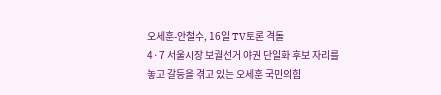오세훈-안철수, 16일 TV토론 격돌
4·7 서울시장 보궐선거 야권 단일화 후보 자리를 놓고 갈등을 겪고 있는 오세훈 국민의힘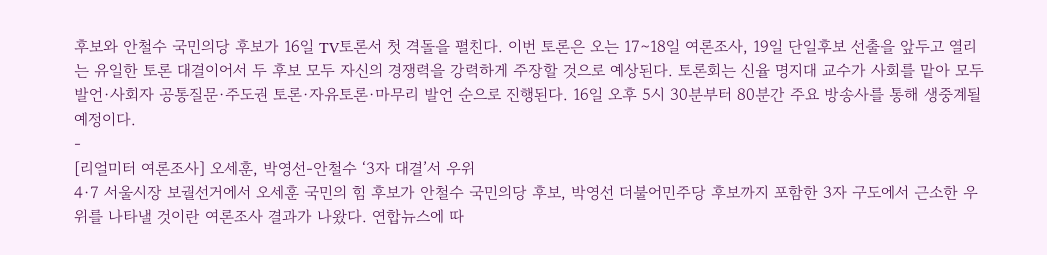후보와 안철수 국민의당 후보가 16일 TV토론서 첫 격돌을 펼친다. 이번 토론은 오는 17∼18일 여론조사, 19일 단일후보 선출을 앞두고 열리는 유일한 토론 대결이어서 두 후보 모두 자신의 경쟁력을 강력하게 주장할 것으로 예상된다. 토론회는 신율 명지대 교수가 사회를 맡아 모두발언·사회자 공통질문·주도권 토론·자유토론·마무리 발언 순으로 진행된다. 16일 오후 5시 30분부터 80분간 주요 방송사를 통해 생중계될 예정이다.
-
[리얼미터 여론조사] 오세훈, 박영선-안철수 ‘3자 대결’서 우위
4·7 서울시장 보궐선거에서 오세훈 국민의 힘 후보가 안철수 국민의당 후보, 박영선 더불어민주당 후보까지 포함한 3자 구도에서 근소한 우위를 나타낼 것이란 여론조사 결과가 나왔다. 연합뉴스에 따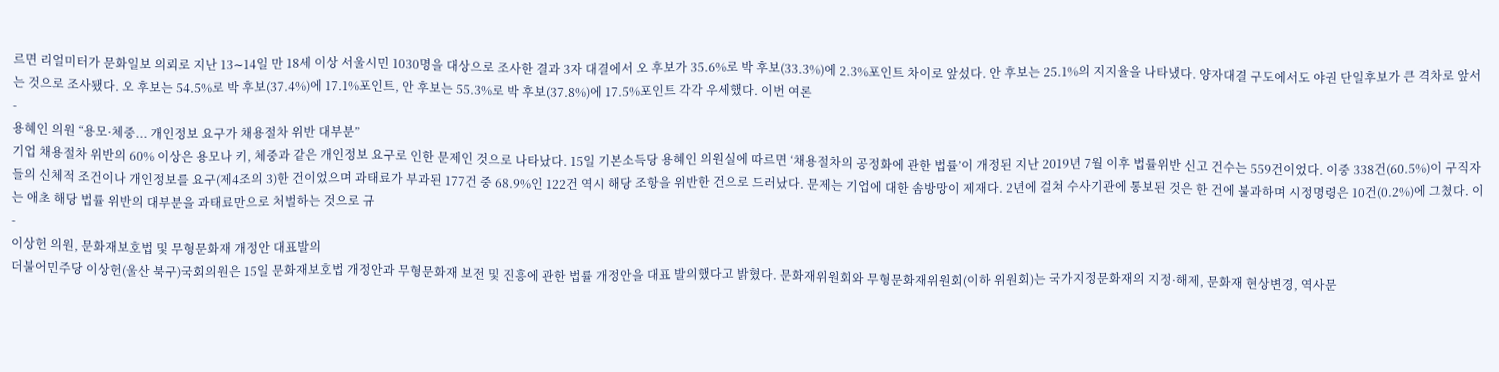르면 리얼미터가 문화일보 의뢰로 지난 13∼14일 만 18세 이상 서울시민 1030명을 대상으로 조사한 결과 3자 대결에서 오 후보가 35.6%로 박 후보(33.3%)에 2.3%포인트 차이로 앞섰다. 안 후보는 25.1%의 지지율을 나타냈다. 양자대결 구도에서도 야권 단일후보가 큰 격차로 앞서는 것으로 조사됐다. 오 후보는 54.5%로 박 후보(37.4%)에 17.1%포인트, 안 후보는 55.3%로 박 후보(37.8%)에 17.5%포인트 각각 우세했다. 이번 여론
-
용혜인 의원 “용모·체중... 개인정보 요구가 채용절차 위반 대부분”
기업 채용절차 위반의 60% 이상은 용모나 키, 체중과 같은 개인정보 요구로 인한 문제인 것으로 나타났다. 15일 기본소득당 용혜인 의원실에 따르면 ‘채용절차의 공정화에 관한 법률’이 개정된 지난 2019년 7월 이후 법률위반 신고 건수는 559건이었다. 이중 338건(60.5%)이 구직자들의 신체적 조건이나 개인정보를 요구(제4조의 3)한 건이었으며 과태료가 부과된 177건 중 68.9%인 122건 역시 해당 조항을 위반한 건으로 드러났다. 문제는 기업에 대한 솜방망이 제재다. 2년에 걸쳐 수사기관에 통보된 것은 한 건에 불과하며 시정명령은 10건(0.2%)에 그쳤다. 이는 애초 해당 법률 위반의 대부분을 과태료만으로 처벌하는 것으로 규
-
이상헌 의원, 문화재보호법 및 무형문화재 개정안 대표발의
더불어민주당 이상헌(울산 북구)국회의원은 15일 문화재보호법 개정안과 무형문화재 보전 및 진흥에 관한 법률 개정안을 대표 발의했다고 밝혔다. 문화재위원회와 무형문화재위원회(이하 위원회)는 국가지정문화재의 지정·해제, 문화재 현상변경, 역사문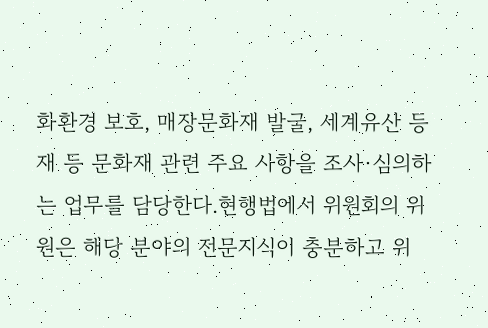화환경 보호, 매장문화재 발굴, 세계유산 등재 등 문화재 관련 주요 사항을 조사·심의하는 업무를 담당한다.현행법에서 위원회의 위원은 해당 분야의 전문지식이 충분하고 위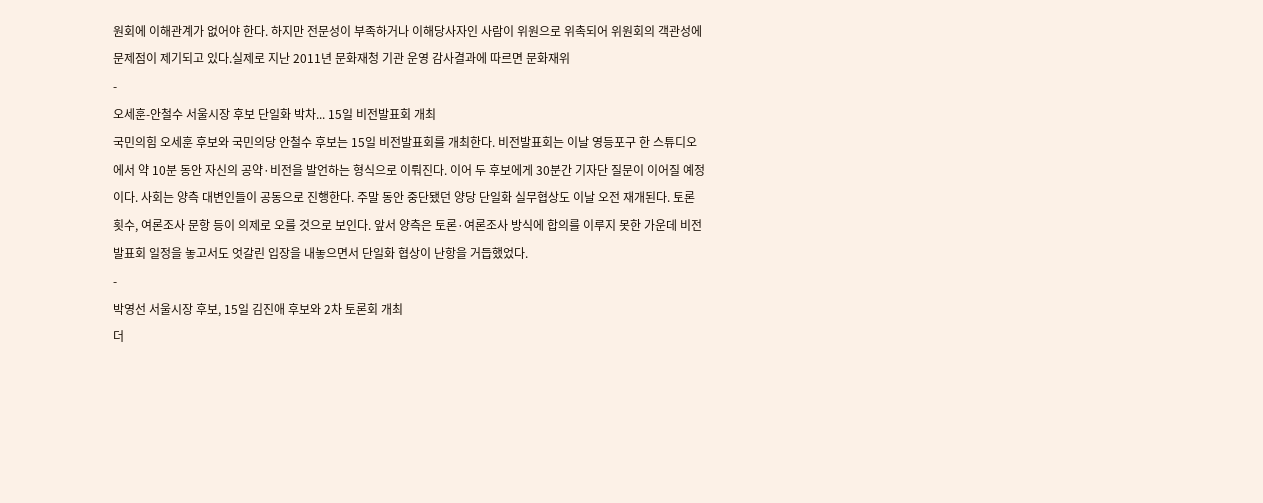원회에 이해관계가 없어야 한다. 하지만 전문성이 부족하거나 이해당사자인 사람이 위원으로 위촉되어 위원회의 객관성에 문제점이 제기되고 있다.실제로 지난 2011년 문화재청 기관 운영 감사결과에 따르면 문화재위
-
오세훈-안철수 서울시장 후보 단일화 박차... 15일 비전발표회 개최
국민의힘 오세훈 후보와 국민의당 안철수 후보는 15일 비전발표회를 개최한다. 비전발표회는 이날 영등포구 한 스튜디오에서 약 10분 동안 자신의 공약·비전을 발언하는 형식으로 이뤄진다. 이어 두 후보에게 30분간 기자단 질문이 이어질 예정이다. 사회는 양측 대변인들이 공동으로 진행한다. 주말 동안 중단됐던 양당 단일화 실무협상도 이날 오전 재개된다. 토론 횟수, 여론조사 문항 등이 의제로 오를 것으로 보인다. 앞서 양측은 토론·여론조사 방식에 합의를 이루지 못한 가운데 비전발표회 일정을 놓고서도 엇갈린 입장을 내놓으면서 단일화 협상이 난항을 거듭했었다.
-
박영선 서울시장 후보, 15일 김진애 후보와 2차 토론회 개최
더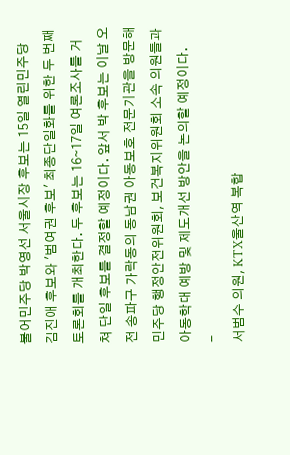불어민주당 박영선 서울시장 후보는 15일 열린민주당 김진애 후보와 '범여권 후보' 최종단일화를 위한 두 번째 토론회를 개최한다. 두 후보는 16∼17일 여론조사를 거쳐 단일 후보를 결정할 예정이다. 앞서 박 후보는 이날 오전 송파구 가락동의 동남권 아동보호 전문기관을 방문해 민주당 행정안전위원회, 보건복지위원회 소속 의원들과 아동학대 예방 및 제도개선 방안을 논의할 예정이다.
-
서범수 의원, KTX울산역 복합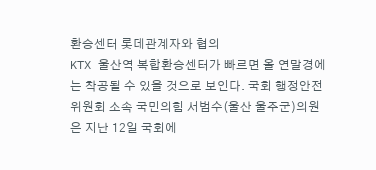환승센터 롯데관계자와 협의
KTX 울산역 복합환승센터가 빠르면 올 연말경에는 착공될 수 있을 것으로 보인다. 국회 행정안전위원회 소속 국민의힘 서범수(울산 울주군)의원은 지난 12일 국회에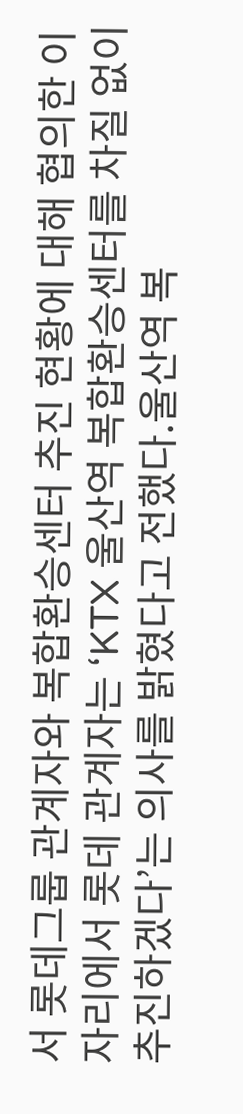서 롯데그룹 관계자와 복합환승센터 추진 현황에 대해 협의한 이 자리에서 롯데 관계자는 ‘KTX 울산역 복합환승센터를 차질 없이 추진하겠다’는 의사를 밝혔다고 전했다.울산역 복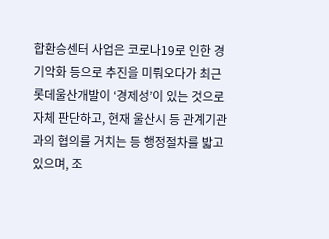합환승센터 사업은 코로나19로 인한 경기악화 등으로 추진을 미뤄오다가 최근 롯데울산개발이 ‘경제성’이 있는 것으로 자체 판단하고, 현재 울산시 등 관계기관과의 협의를 거치는 등 행정절차를 밟고 있으며, 조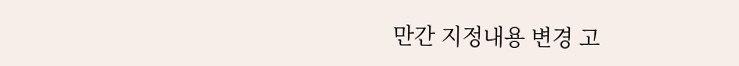만간 지정내용 변경 고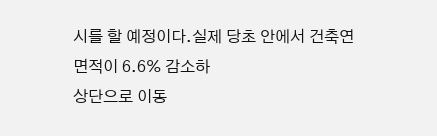시를 할 예정이다.실제 당초 안에서 건축연면적이 6.6% 감소하
상단으로 이동